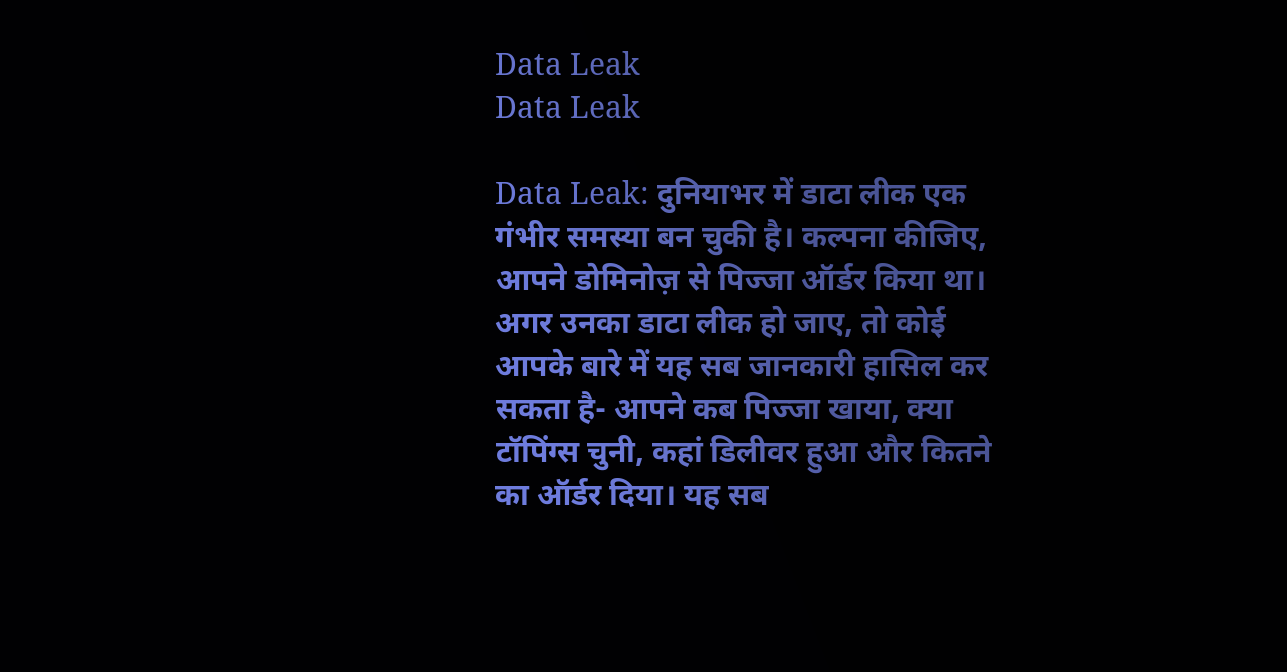Data Leak
Data Leak

Data Leak: दुनियाभर में डाटा लीक एक गंभीर समस्या बन चुकी है। कल्पना कीजिए, आपने डोमिनोज़ से पिज्जा ऑर्डर किया था। अगर उनका डाटा लीक हो जाए, तो कोई आपके बारे में यह सब जानकारी हासिल कर सकता है- आपने कब पिज्जा खाया, क्या टॉपिंग्स चुनी, कहां डिलीवर हुआ और कितने का ऑर्डर दिया। यह सब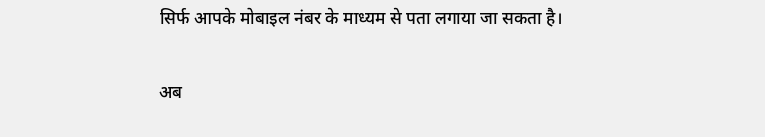सिर्फ आपके मोबाइल नंबर के माध्यम से पता लगाया जा सकता है।

अब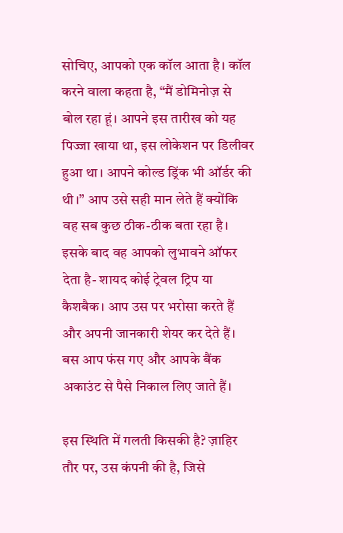सोचिए, आपको एक कॉल आता है। कॉल करने वाला कहता है, “मैं डोमिनोज़ से बोल रहा हूं। आपने इस तारीख को यह पिज्जा खाया था, इस लोकेशन पर डिलीवर हुआ था। आपने कोल्ड ड्रिंक भी ऑर्डर की थी।” आप उसे सही मान लेते हैं क्योंकि वह सब कुछ ठीक-ठीक बता रहा है। इसके बाद वह आपको लुभावने ऑफर देता है- शायद कोई ट्रेवल ट्रिप या कैशबैक। आप उस पर भरोसा करते हैं और अपनी जानकारी शेयर कर देते हैं। बस आप फंस गए और आपके बैंक अकाउंट से पैसे निकाल लिए जाते हैं।

इस स्थिति में गलती किसकी है? ज़ाहिर तौर पर, उस कंपनी की है, जिसे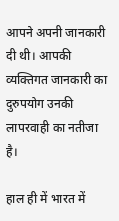आपने अपनी जानकारी दी थी। आपकी व्यक्तिगत जानकारी का दुरुपयोग उनकी लापरवाही का नतीजा है।

हाल ही में भारत में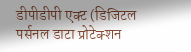डीपीडीपी एक्ट (डिजिटल पर्सनल डाटा प्रोटेक्शन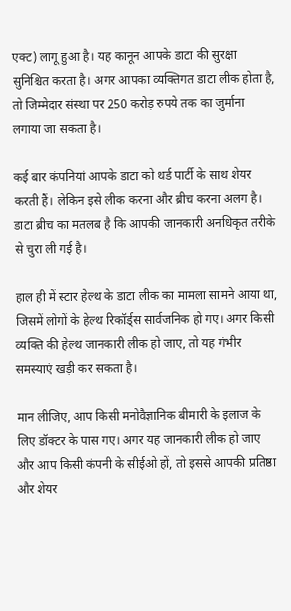एक्ट) लागू हुआ है। यह कानून आपके डाटा की सुरक्षा सुनिश्चित करता है। अगर आपका व्यक्तिगत डाटा लीक होता है, तो जिम्मेदार संस्था पर 250 करोड़ रुपये तक का जुर्माना लगाया जा सकता है।

कई बार कंपनियां आपके डाटा को थर्ड पार्टी के साथ शेयर करती हैं। लेकिन इसे लीक करना और ब्रीच करना अलग है। डाटा ब्रीच का मतलब है कि आपकी जानकारी अनधिकृत तरीके से चुरा ली गई है।

हाल ही में स्टार हेल्थ के डाटा लीक का मामला सामने आया था, जिसमें लोगों के हेल्थ रिकॉर्ड्स सार्वजनिक हो गए। अगर किसी व्यक्ति की हेल्थ जानकारी लीक हो जाए, तो यह गंभीर समस्याएं खड़ी कर सकता है।

मान लीजिए, आप किसी मनोवैज्ञानिक बीमारी के इलाज के लिए डॉक्टर के पास गए। अगर यह जानकारी लीक हो जाए और आप किसी कंपनी के सीईओ हों, तो इससे आपकी प्रतिष्ठा और शेयर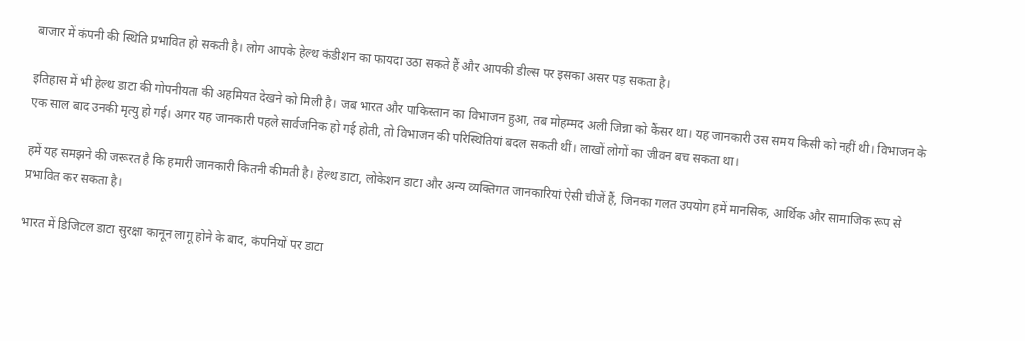बाजार में कंपनी की स्थिति प्रभावित हो सकती है। लोग आपके हेल्थ कंडीशन का फायदा उठा सकते हैं और आपकी डील्स पर इसका असर पड़ सकता है।

इतिहास में भी हेल्थ डाटा की गोपनीयता की अहमियत देखने को मिली है। जब भारत और पाकिस्तान का विभाजन हुआ, तब मोहम्मद अली जिन्ना को कैंसर था। यह जानकारी उस समय किसी को नहीं थी। विभाजन के एक साल बाद उनकी मृत्यु हो गई। अगर यह जानकारी पहले सार्वजनिक हो गई होती, तो विभाजन की परिस्थितियां बदल सकती थीं। लाखों लोगों का जीवन बच सकता था।

हमें यह समझने की जरूरत है कि हमारी जानकारी कितनी कीमती है। हेल्थ डाटा, लोकेशन डाटा और अन्य व्यक्तिगत जानकारियां ऐसी चीजें हैं, जिनका गलत उपयोग हमें मानसिक, आर्थिक और सामाजिक रूप से प्रभावित कर सकता है।

भारत में डिजिटल डाटा सुरक्षा कानून लागू होने के बाद, कंपनियों पर डाटा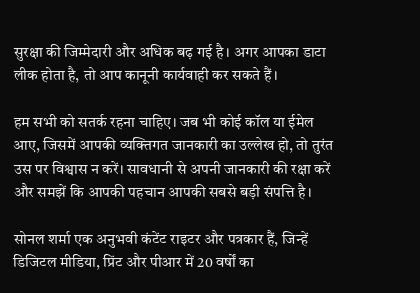सुरक्षा की जिम्मेदारी और अधिक बढ़ गई है। अगर आपका डाटा लीक होता है, तो आप कानूनी कार्यवाही कर सकते हैं।

हम सभी को सतर्क रहना चाहिए। जब भी कोई कॉल या ईमेल आए, जिसमें आपकी व्यक्तिगत जानकारी का उल्लेख हो, तो तुरंत उस पर विश्वास न करें। सावधानी से अपनी जानकारी की रक्षा करें और समझें कि आपकी पहचान आपकी सबसे बड़ी संपत्ति है।

सोनल शर्मा एक अनुभवी कंटेंट राइटर और पत्रकार हैं, जिन्हें डिजिटल मीडिया, प्रिंट और पीआर में 20 वर्षों का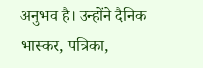अनुभव है। उन्होंने दैनिक भास्कर, पत्रिका,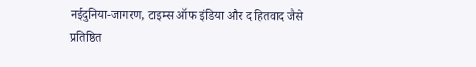नईदुनिया-जागरण, टाइम्स ऑफ इंडिया और द हितवाद जैसे प्रतिष्ठित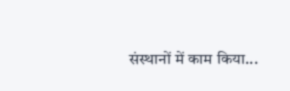संस्थानों में काम किया...